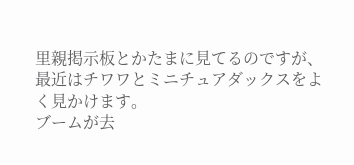里親掲示板とかたまに見てるのですが、最近はチワワとミニチュアダックスをよく見かけます。
ブームが去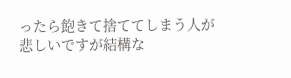ったら飽きて捨ててしまう人が悲しいですが結構な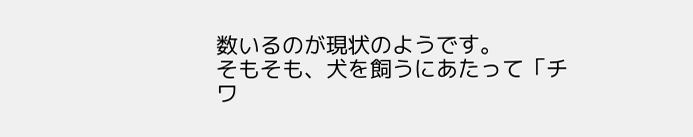数いるのが現状のようです。
そもそも、犬を飼うにあたって「チワ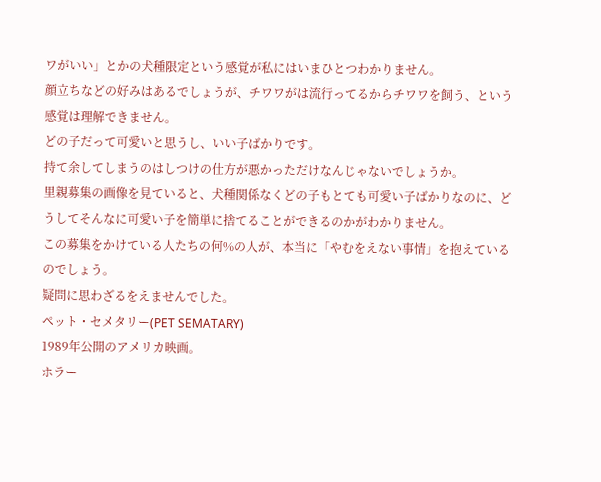ワがいい」とかの犬種限定という感覚が私にはいまひとつわかりません。
顔立ちなどの好みはあるでしょうが、チワワがは流行ってるからチワワを飼う、という感覚は理解できません。
どの子だって可愛いと思うし、いい子ばかりです。
持て余してしまうのはしつけの仕方が悪かっただけなんじゃないでしょうか。
里親募集の画像を見ていると、犬種関係なくどの子もとても可愛い子ばかりなのに、どうしてそんなに可愛い子を簡単に捨てることができるのかがわかりません。
この募集をかけている人たちの何%の人が、本当に「やむをえない事情」を抱えているのでしょう。
疑問に思わざるをえませんでした。
ペット・セメタリー(PET SEMATARY)
1989年公開のアメリカ映画。
ホラー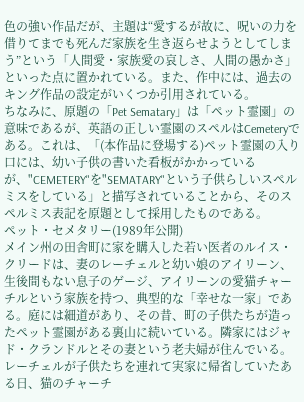色の強い作品だが、主題は“愛するが故に、呪いの力を借りてまでも死んだ家族を生き返らせようとしてしまう”という「人間愛・家族愛の哀しさ、人間の愚かさ」といった点に置かれている。また、作中には、過去のキング作品の設定がいくつか引用されている。
ちなみに、原題の「Pet Sematary」は「ペット霊園」の意味であるが、英語の正しい霊園のスペルはCemeteryである。これは、「(本作品に登場する)ペット霊園の入り口には、幼い子供の書いた看板がかかっているが、"CEMETERY"を"SEMATARY"という子供らしいスペルミスをしている」と描写されていることから、そのスペルミス表記を原題として採用したものである。
ペット・セメタリー(1989年公開)
メイン州の田舎町に家を購入した若い医者のルイス・クリードは、妻のレーチェルと幼い娘のアイリーン、生後間もない息子のゲージ、アイリーンの愛猫チャーチルという家族を持つ、典型的な「幸せな一家」である。庭には細道があり、その昔、町の子供たちが造ったペット霊園がある裏山に続いている。隣家にはジャド・クランドルとその妻という老夫婦が住んでいる。
レーチェルが子供たちを連れて実家に帰省していたある日、猫のチャーチ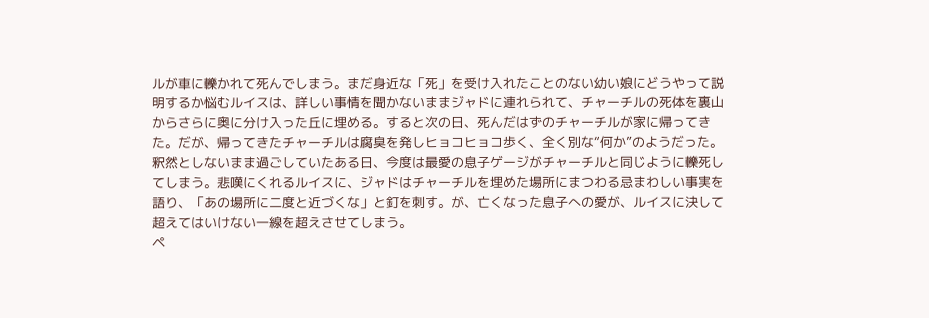ルが車に轢かれて死んでしまう。まだ身近な「死」を受け入れたことのない幼い娘にどうやって説明するか悩むルイスは、詳しい事情を聞かないままジャドに連れられて、チャーチルの死体を裏山からさらに奥に分け入った丘に埋める。すると次の日、死んだはずのチャーチルが家に帰ってきた。だが、帰ってきたチャーチルは腐臭を発しヒョコヒョコ歩く、全く別な“何か”のようだった。釈然としないまま過ごしていたある日、今度は最愛の息子ゲージがチャーチルと同じように轢死してしまう。悲嘆にくれるルイスに、ジャドはチャーチルを埋めた場所にまつわる忌まわしい事実を語り、「あの場所に二度と近づくな」と釘を刺す。が、亡くなった息子への愛が、ルイスに決して超えてはいけない一線を超えさせてしまう。
ペ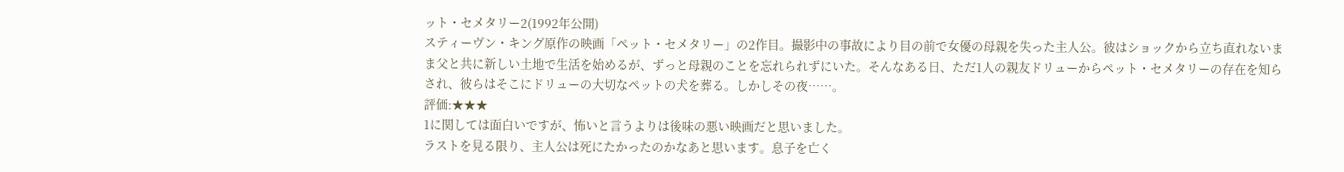ット・セメタリー2(1992年公開)
スティーヴン・キング原作の映画「ペット・セメタリー」の2作目。撮影中の事故により目の前で女優の母親を失った主人公。彼はショックから立ち直れないまま父と共に新しい土地で生活を始めるが、ずっと母親のことを忘れられずにいた。そんなある日、ただ1人の親友ドリューからペット・セメタリーの存在を知らされ、彼らはそこにドリューの大切なペットの犬を葬る。しかしその夜……。
評価:★★★
1に関しては面白いですが、怖いと言うよりは後味の悪い映画だと思いました。
ラストを見る限り、主人公は死にたかったのかなあと思います。息子を亡く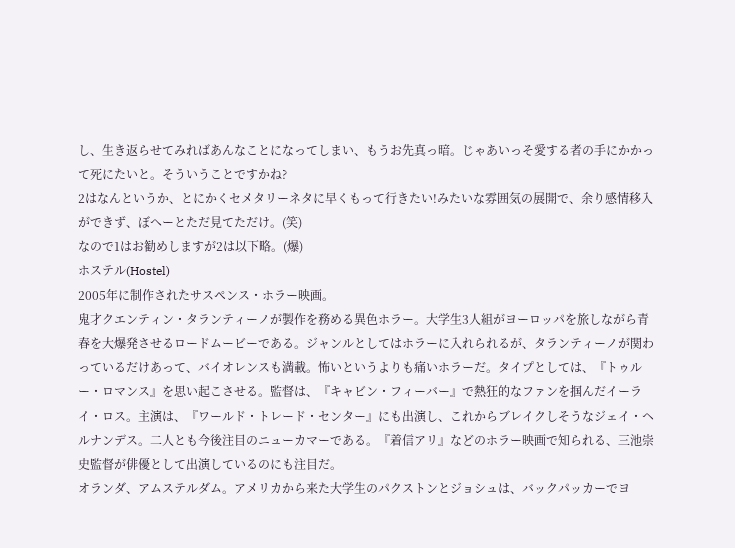し、生き返らせてみればあんなことになってしまい、もうお先真っ暗。じゃあいっそ愛する者の手にかかって死にたいと。そういうことですかね?
2はなんというか、とにかくセメタリーネタに早くもって行きたい!みたいな雰囲気の展開で、余り感情移入ができず、ぼへーとただ見てただけ。(笑)
なので1はお勧めしますが2は以下略。(爆)
ホステル(Hostel)
2005年に制作されたサスペンス・ホラー映画。
鬼才クエンティン・タランティーノが製作を務める異色ホラー。大学生3人組がヨーロッパを旅しながら青春を大爆発させるロードムービーである。ジャンルとしてはホラーに入れられるが、タランティーノが関わっているだけあって、バイオレンスも満載。怖いというよりも痛いホラーだ。タイプとしては、『トゥルー・ロマンス』を思い起こさせる。監督は、『キャビン・フィーバー』で熱狂的なファンを掴んだイーライ・ロス。主演は、『ワールド・トレード・センター』にも出演し、これからブレイクしそうなジェイ・ヘルナンデス。二人とも今後注目のニューカマーである。『着信アリ』などのホラー映画で知られる、三池崇史監督が俳優として出演しているのにも注目だ。
オランダ、アムステルダム。アメリカから来た大学生のパクストンとジョシュは、バックパッカーでヨ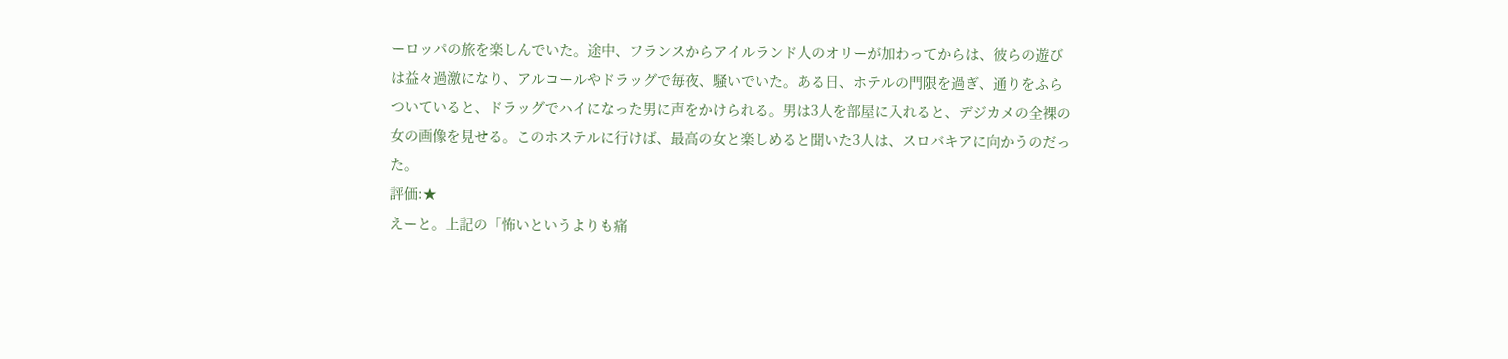ーロッパの旅を楽しんでいた。途中、フランスからアイルランド人のオリーが加わってからは、彼らの遊びは益々過激になり、アルコールやドラッグで毎夜、騒いでいた。ある日、ホテルの門限を過ぎ、通りをふらついていると、ドラッグでハイになった男に声をかけられる。男は3人を部屋に入れると、デジカメの全裸の女の画像を見せる。このホステルに行けば、最高の女と楽しめると聞いた3人は、スロバキアに向かうのだった。
評価:★
えーと。上記の「怖いというよりも痛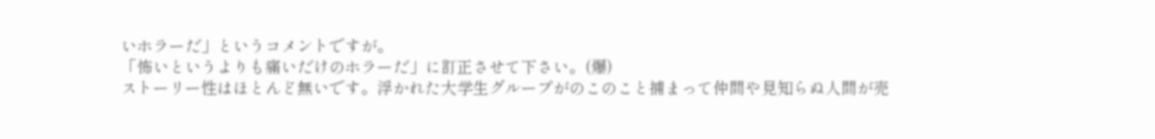いホラーだ」というコメントですが。
「怖いというよりも痛いだけのホラーだ」に訂正させて下さい。(爆)
ストーリー性はほとんど無いです。浮かれた大学生グループがのこのこと捕まって仲間や見知らぬ人間が売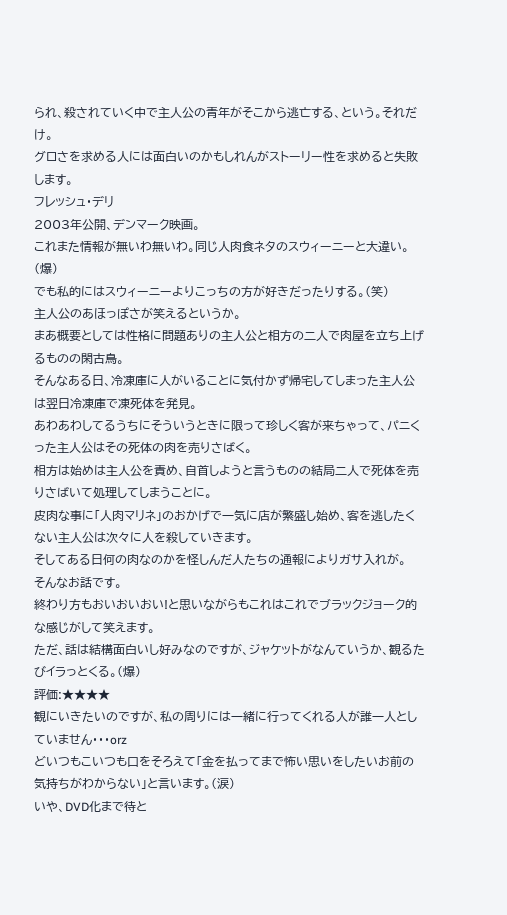られ、殺されていく中で主人公の青年がそこから逃亡する、という。それだけ。
グロさを求める人には面白いのかもしれんがストーリー性を求めると失敗します。
フレッシュ・デリ
2003年公開、デンマーク映画。
これまた情報が無いわ無いわ。同じ人肉食ネタのスウィーニーと大違い。(爆)
でも私的にはスウィーニーよりこっちの方が好きだったりする。(笑)
主人公のあほっぽさが笑えるというか。
まあ概要としては性格に問題ありの主人公と相方の二人で肉屋を立ち上げるものの閑古鳥。
そんなある日、冷凍庫に人がいることに気付かず帰宅してしまった主人公は翌日冷凍庫で凍死体を発見。
あわあわしてるうちにそういうときに限って珍しく客が来ちゃって、パニくった主人公はその死体の肉を売りさばく。
相方は始めは主人公を責め、自首しようと言うものの結局二人で死体を売りさばいて処理してしまうことに。
皮肉な事に「人肉マリネ」のおかげで一気に店が繁盛し始め、客を逃したくない主人公は次々に人を殺していきます。
そしてある日何の肉なのかを怪しんだ人たちの通報によりガサ入れが。
そんなお話です。
終わり方もおいおいおい!と思いながらもこれはこれでブラックジョーク的な感じがして笑えます。
ただ、話は結構面白いし好みなのですが、ジャケットがなんていうか、観るたびイラっとくる。(爆)
評価:★★★★
観にいきたいのですが、私の周りには一緒に行ってくれる人が誰一人としていません・・・orz
どいつもこいつも口をそろえて「金を払ってまで怖い思いをしたいお前の気持ちがわからない」と言います。(涙)
いや、DVD化まで待と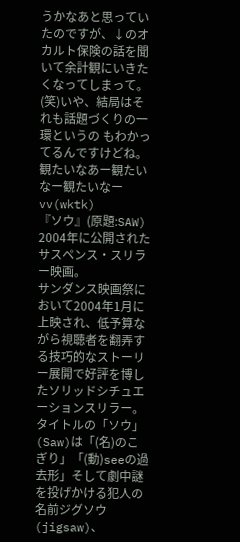うかなあと思っていたのですが、↓のオカルト保険の話を聞いて余計観にいきたくなってしまって。(笑)いや、結局はそれも話題づくりの一環というの もわかってるんですけどね。
観たいなあー観たいなー観たいなーvv(wktk)
『ソウ』(原題:SAW)
2004年に公開されたサスペンス・スリラー映画。
サンダンス映画祭において2004年1月に上映され、低予算ながら視聴者を翻弄する技巧的なストーリー展開で好評を博したソリッドシチュエーションスリラー。
タイトルの「ソウ」(Saw)は「(名)のこぎり」「(動)seeの過去形」そして劇中謎を投げかける犯人の名前ジグソウ(jigsaw)、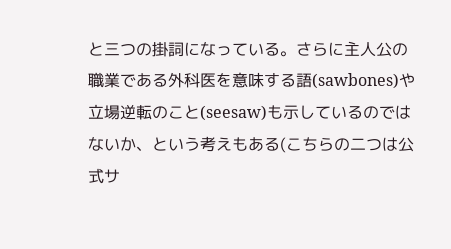と三つの掛詞になっている。さらに主人公の職業である外科医を意味する語(sawbones)や立場逆転のこと(seesaw)も示しているのではないか、という考えもある(こちらの二つは公式サ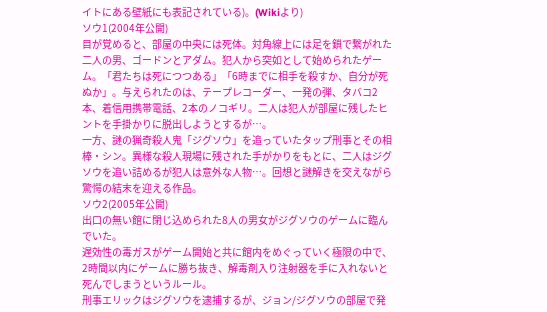イトにある壁紙にも表記されている)。(Wikiより)
ソウ1(2004年公開)
目が覚めると、部屋の中央には死体。対角線上には足を鎖で繋がれた二人の男、ゴードンとアダム。犯人から突如として始められたゲーム。「君たちは死につつある」「6時までに相手を殺すか、自分が死ぬか」。与えられたのは、テープレコーダー、一発の弾、タバコ2本、着信用携帯電話、2本のノコギリ。二人は犯人が部屋に残したヒントを手掛かりに脱出しようとするが…。
一方、謎の猟奇殺人鬼「ジグソウ」を追っていたタップ刑事とその相棒・シン。異様な殺人現場に残された手がかりをもとに、二人はジグソウを追い詰めるが犯人は意外な人物…。回想と謎解きを交えながら驚愕の結末を迎える作品。
ソウ2(2005年公開)
出口の無い館に閉じ込められた8人の男女がジグソウのゲームに臨んでいた。
遅効性の毒ガスがゲーム開始と共に館内をめぐっていく極限の中で、2時間以内にゲームに勝ち抜き、解毒剤入り注射器を手に入れないと死んでしまうというルール。
刑事エリックはジグソウを逮捕するが、ジョン/ジグソウの部屋で発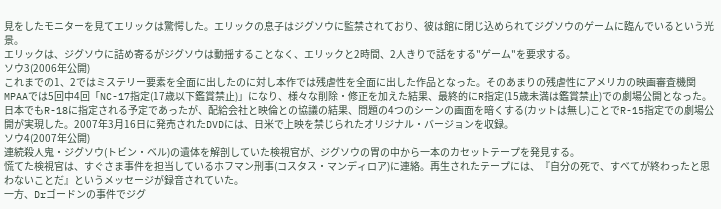見をしたモニターを見てエリックは驚愕した。エリックの息子はジグソウに監禁されており、彼は館に閉じ込められてジグソウのゲームに臨んでいるという光景。
エリックは、ジグソウに詰め寄るがジグソウは動揺することなく、エリックと2時間、2人きりで話をする"ゲーム"を要求する。
ソウ3(2006年公開)
これまでの1、2ではミステリー要素を全面に出したのに対し本作では残虐性を全面に出した作品となった。そのあまりの残虐性にアメリカの映画審査機関MPAAでは5回中4回「NC-17指定(17歳以下鑑賞禁止)」になり、様々な削除・修正を加えた結果、最終的にR指定(15歳未満は鑑賞禁止)での劇場公開となった。
日本でもR-18に指定される予定であったが、配給会社と映倫との協議の結果、問題の4つのシーンの画面を暗くする(カットは無し)ことでR-15指定での劇場公開が実現した。2007年3月16日に発売されたDVDには、日米で上映を禁じられたオリジナル・バージョンを収録。
ソウ4(2007年公開)
連続殺人鬼・ジグソウ(トビン・ベル)の遺体を解剖していた検視官が、ジグソウの胃の中から一本のカセットテープを発見する。
慌てた検視官は、すぐさま事件を担当しているホフマン刑事(コスタス・マンディロア)に連絡。再生されたテープには、『自分の死で、すべてが終わったと思わないことだ』というメッセージが録音されていた。
一方、Drゴードンの事件でジグ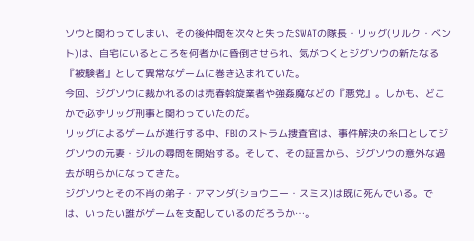ソウと関わってしまい、その後仲間を次々と失ったSWATの隊長・リッグ(リルク・ベント)は、自宅にいるところを何者かに昏倒させられ、気がつくとジグソウの新たなる『被験者』として異常なゲームに巻き込まれていた。
今回、ジグソウに裁かれるのは売春斡旋業者や強姦魔などの『悪党』。しかも、どこかで必ずリッグ刑事と関わっていたのだ。
リッグによるゲームが進行する中、FBIのストラム捜査官は、事件解決の糸口としてジグソウの元妻・ジルの尋問を開始する。そして、その証言から、ジグソウの意外な過去が明らかになってきた。
ジグソウとその不肖の弟子・アマンダ(ショウニー・スミス)は既に死んでいる。では、いったい誰がゲームを支配しているのだろうか…。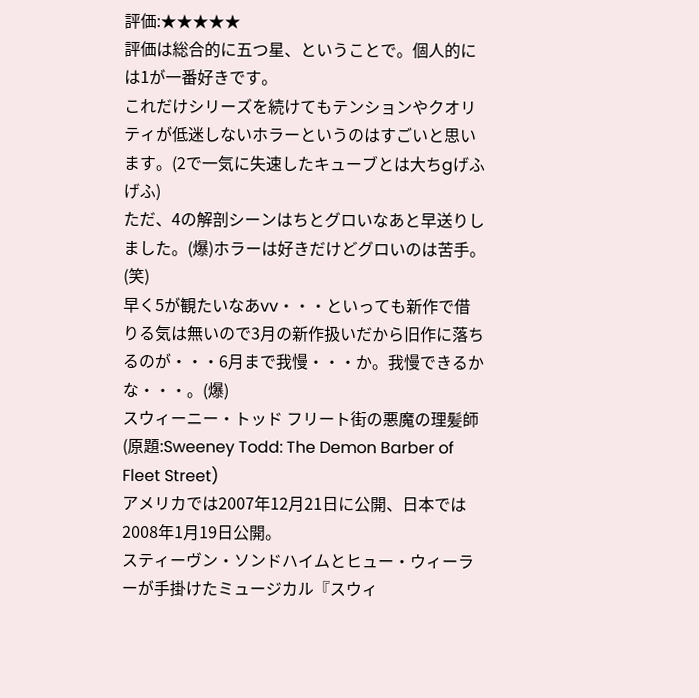評価:★★★★★
評価は総合的に五つ星、ということで。個人的には1が一番好きです。
これだけシリーズを続けてもテンションやクオリティが低迷しないホラーというのはすごいと思います。(2で一気に失速したキューブとは大ちgげふげふ)
ただ、4の解剖シーンはちとグロいなあと早送りしました。(爆)ホラーは好きだけどグロいのは苦手。(笑)
早く5が観たいなあvv・・・といっても新作で借りる気は無いので3月の新作扱いだから旧作に落ちるのが・・・6月まで我慢・・・か。我慢できるかな・・・。(爆)
スウィーニー・トッド フリート街の悪魔の理髪師
(原題:Sweeney Todd: The Demon Barber of Fleet Street)
アメリカでは2007年12月21日に公開、日本では2008年1月19日公開。
スティーヴン・ソンドハイムとヒュー・ウィーラーが手掛けたミュージカル『スウィ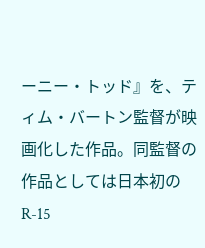ーニー・トッド』を、ティム・バートン監督が映画化した作品。同監督の作品としては日本初のR-15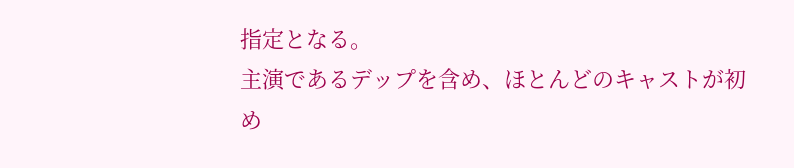指定となる。
主演であるデップを含め、ほとんどのキャストが初め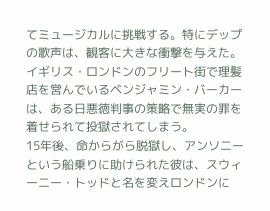てミュージカルに挑戦する。特にデップの歌声は、観客に大きな衝撃を与えた。
イギリス・ロンドンのフリート街で理髪店を営んでいるベンジャミン・バーカーは、ある日悪徳判事の策略で無実の罪を着せられて投獄されてしまう。
15年後、命からがら脱獄し、アンソニーという船乗りに助けられた彼は、スウィーニー・トッドと名を変えロンドンに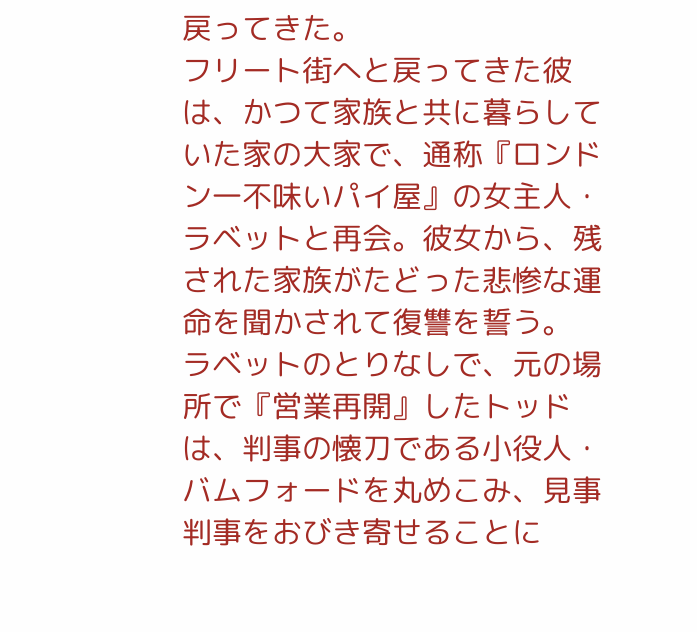戻ってきた。
フリート街へと戻ってきた彼は、かつて家族と共に暮らしていた家の大家で、通称『ロンドン一不味いパイ屋』の女主人・ラベットと再会。彼女から、残された家族がたどった悲惨な運命を聞かされて復讐を誓う。
ラベットのとりなしで、元の場所で『営業再開』したトッドは、判事の懐刀である小役人・バムフォードを丸めこみ、見事判事をおびき寄せることに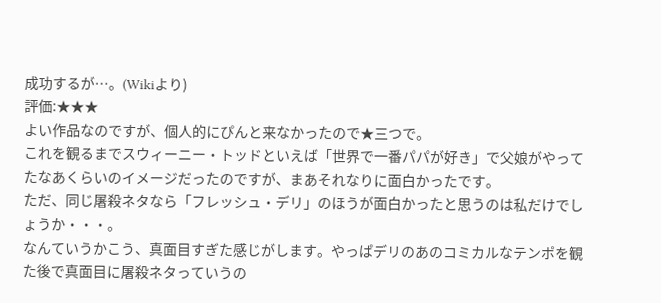成功するが…。(Wikiより)
評価:★★★
よい作品なのですが、個人的にぴんと来なかったので★三つで。
これを観るまでスウィーニー・トッドといえば「世界で一番パパが好き」で父娘がやってたなあくらいのイメージだったのですが、まあそれなりに面白かったです。
ただ、同じ屠殺ネタなら「フレッシュ・デリ」のほうが面白かったと思うのは私だけでしょうか・・・。
なんていうかこう、真面目すぎた感じがします。やっぱデリのあのコミカルなテンポを観た後で真面目に屠殺ネタっていうの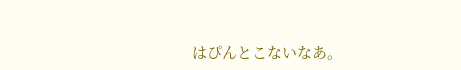はぴんとこないなあ。